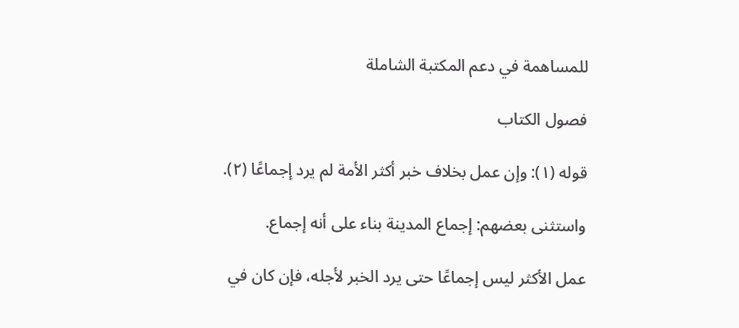للمساهمة في دعم المكتبة الشاملة

فصول الكتاب

قوله (١): وإن عمل بخلاف خبر أكثر الأمة لم يرد إجماعًا (٢).

واستثنى بعضهم: إجماع المدينة بناء على أنه إجماع.

عمل الأكثر ليس إجماعًا حتى يرد الخبر لأجله، فإن كان في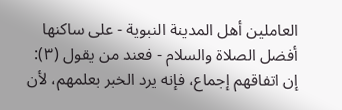العاملين أهل المدينة النبوية - على ساكنها أفضل الصلاة والسلام - فعند من يقول (٣): إن اتفاقهم إجماع، فإنه يرد الخبر بعلمهم، لأن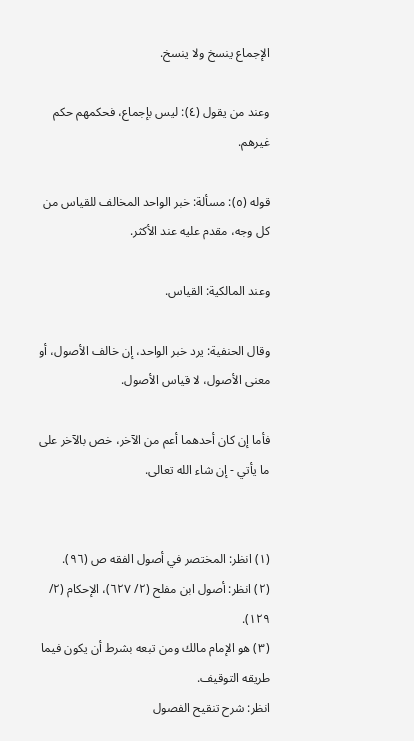الإجماع ينسخ ولا ينسخ.

وعند من يقول (٤): ليس بإجماع، فحكمهم حكم غيرهم.

قوله (٥): مسألة: خبر الواحد المخالف للقياس من كل وجه، مقدم عليه عند الأكثر.

وعند المالكية: القياس.

وقال الحنفية: يرد خبر الواحد، إن خالف الأصول، أو معنى الأصول، لا قياس الأصول.

فأما إن كان أحدهما أعم من الآخر، خص بالآخر على ما يأتي - إن شاء الله تعالى.


(١) انظر: المختصر في أصول الفقه ص (٩٦).
(٢) انظر: أصول ابن مفلح (٢/ ٦٢٧)، الإحكام (٢/ ١٢٩).
(٣) هو الإمام مالك ومن تبعه بشرط أن يكون فيما طريقه التوقيف.
انظر: شرح تنقيح الفصول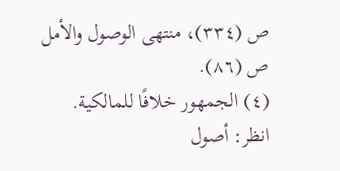ص (٣٣٤)، منتهى الوصول والأمل ص (٨٦).
(٤) الجمهور خلافًا للمالكية.
انظر: أصول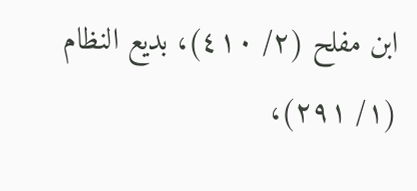ابن مفلح (٢/ ٤١٠)، بديع النظام (١/ ٢٩١)،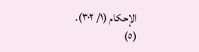الإحكام (١/ ٣٠٢).
(٥)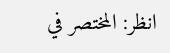انظر: المختصر في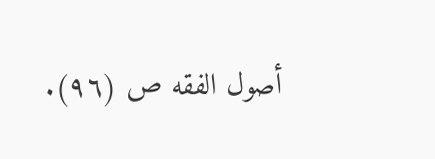أصول الفقه ص (٩٦).